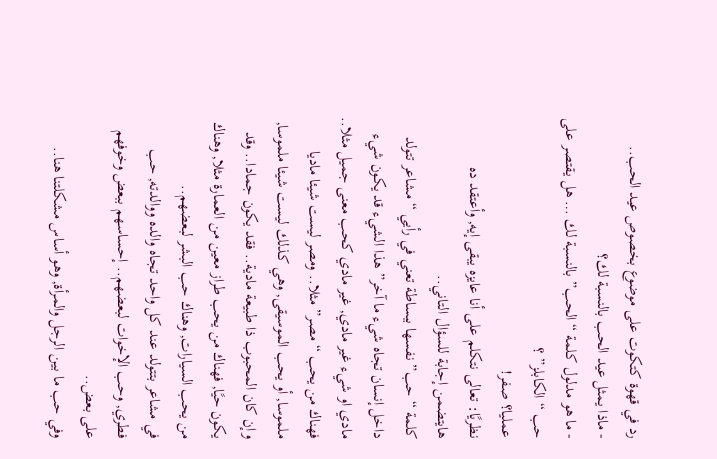رد في قهوة كتكوت على موضوع بخصوص عيد الحب..
- ماذا يمثل عيد الحب بالنسبة لك؟
- ما هو مدلول كلمة “الحب” بالنسبة لك … هل يقتصر على حب “الكابلز” ؟
عمليا؟ صفر!
نظريًا: تعالى نتكلم على أنا عايزه يبقى إيه, وأعتقد ده هايتضمن إجابة للسؤال التاني..
كلمة “حب” نفسها ببساطة تعني في رأيي “مشاعر تتولد داخل إنسان تجاه شيء ما آخر” هذا الشيء قد يكون شيء مادي او شيء غير مادي, غير مادي كحب معنى جميل مثلا.. فهناك من يحب “مصر” مثلا.. ومصر ليست شيئا ماديا ملموسا, أو يحب الموسيقى, وهي كذلك ليست شيئا ملموسا, وإن كان المحبوب ذا طبيعة مادية.. فقد يكون جمادا.. وقد يكون حيًا, فهناك من يحب طراز معين من العمارة مثلا, وهناك من يحب السيارات, وهناك حب البشر لبعضهم..
في مشاعر بتتولد عند كل واحد تجاه والده ووالدته, حب فطري, وحب الإخوات لبعضهم.. إحساسهم ببعض وخوفهم على بعض..
وفي حب ما بين الرجل والمرأة, وهو أساس مشكلتنا هنا..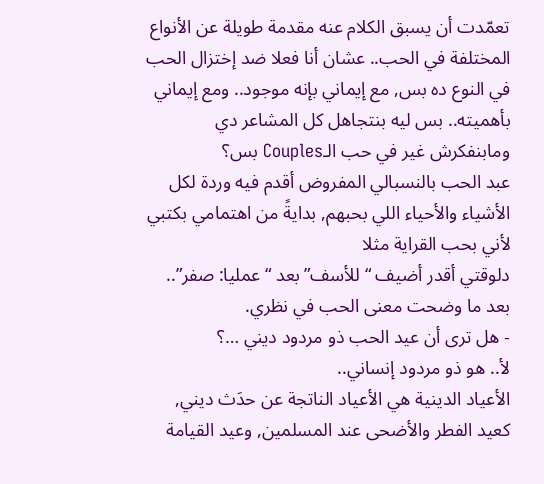تعمّدت أن يسبق الكلام عنه مقدمة طويلة عن الأنواع المختلفة في الحب.. عشان أنا فعلا ضد إختزال الحب في النوع ده بس, مع إيماني بإنه موجود.. ومع إيماني بأهميته.. بس ليه بنتجاهل كل المشاعر دي ومابنفكرش غير في حب الـCouples بس؟
عبد الحب بالنسبالي المفروض أقدم فيه وردة لكل الأشياء والأحياء اللي بحبهم, بدايةً من اهتمامي بكتبي لأني بحب القراية مثلا
دلوقتي أقدر أضيف “للأسف” بعد “عمليا: صفر”.. بعد ما وضحت معنى الحب في نظري.
- هل ترى أن عيد الحب ذو مردود ديني …؟
لأ.. هو ذو مردود إنساني..
الأعياد الدينية هي الأعياد الناتجة عن حدَث ديني, كعيد الفطر والأضحى عند المسلمين, وعيد القيامة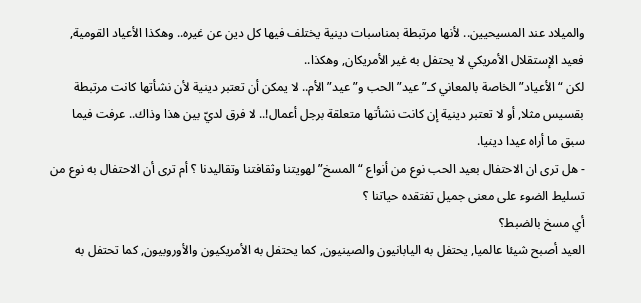والميلاد عند المسيحيين.. لأنها مرتبطة بمناسبات دينية يختلف فيها كل دين عن غيره.. وهكذا الأعياد القومية, فعيد الإستقلال الأمريكي لا يحتفل به غير الأمريكان, وهكذا..
لكن “الأعياد” الخاصة بالمعاني كـ”عيد” الحب و”عيد” الأم.. لا يمكن أن تعتبر دينية لأن نشأتها كانت مرتبطة بقسيس مثلا, أو لا تعتبر دينية إن كانت نشأتها متعلقة برجل أعمال!.. لا فرق لديّ بين هذا وذاك.. عرفت فيما سبق ما أراه عيدا دينيا.
- هل ترى ان الاحتفال بعيد الحب نوع من أنواع “المسخ” لهويتنا وثقافتنا وتقاليدنا ؟ أم ترى أن الاحتفال به نوع من تسليط الضوء على معنى جميل تفتقده حياتنا ؟
أي مسخ بالضبط؟
العيد أصبح شيئا عالميا, يحتفل به اليابانيون والصينيون, كما يحتفل به الأمريكيون والأوروبيون, كما تحتفل به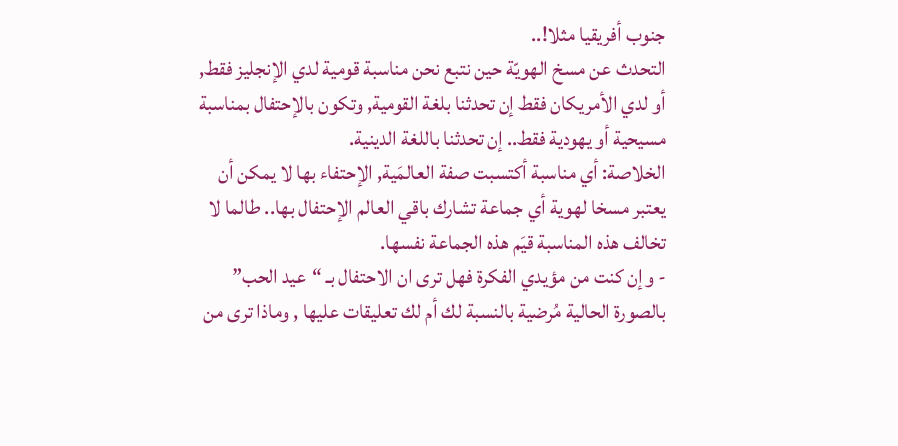جنوب أفريقيا مثلا!..
التحدث عن مسخ الهويّة حين نتبع نحن مناسبة قومية لدي الإنجليز فقط, أو لدي الأمريكان فقط إن تحدثنا بلغة القومية, وتكون بالإحتفال بمناسبة مسيحية أو يهودية فقط.. إن تحدثنا باللغة الدينية.
الخلاصة: أي مناسبة أكتسبت صفة العالمَية, الإحتفاء بها لا يمكن أن يعتبر مسخا لهوية أي جماعة تشارك باقي العالم الإحتفال بها.. طالما لا تخالف هذه المناسبة قيَم هذه الجماعة نفسها.
- وإن كنت من مؤيدي الفكرة فهل ترى ان الاحتفال بـ “عيد الحب” بالصورة الحالية مُرضية بالنسبة لك أم لك تعليقات عليها , وماذا ترى من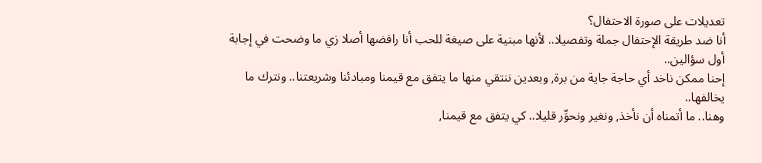تعديلات على صورة الاحتفال؟
أنا ضد طريقة الإحتفال جملة وتفصيلا.. لأنها مبنية على صيغة للحب أنا رافضها أصلا زي ما وضحت في إجابة أول سؤالين..
إحنا ممكن ناخد أي حاجة جاية من برة, وبعدين ننتقي منها ما يتفق مع قيمنا ومبادئنا وشريعتنا.. ونترك ما يخالفها..
وهنا.. ما أتمناه أن نأخذ, ونغير ونحوِّر قليلا.. كي يتفق مع قيمنا,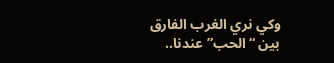وكي نري الغرب الفارق بين “الحب” عندنا..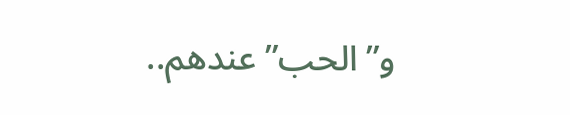و”الحب” عندهم..